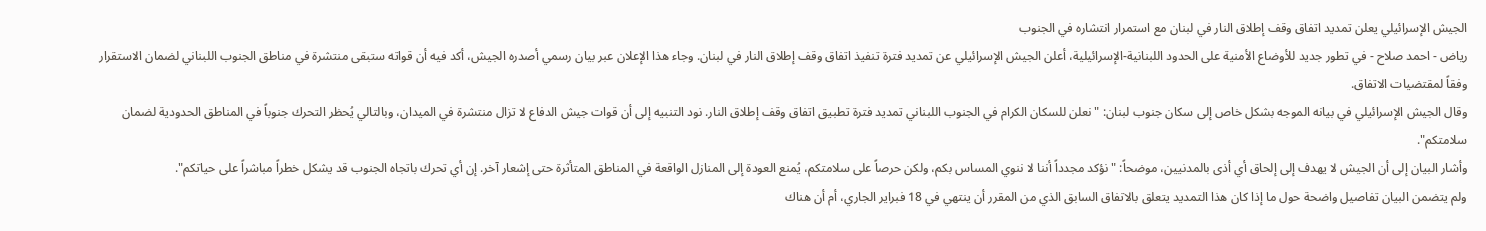الجيش الإسرائيلي يعلن تمديد اتفاق وقف إطلاق النار في لبنان مع استمرار انتشاره في الجنوب
رياض - احمد صلاح - في تطور جديد للأوضاع الأمنية على الحدود اللبنانية-الإسرائيلية، أعلن الجيش الإسرائيلي عن تمديد فترة تنفيذ اتفاق وقف إطلاق النار في لبنان. وجاء هذا الإعلان عبر بيان رسمي أصدره الجيش، أكد فيه أن قواته ستبقى منتشرة في مناطق الجنوب اللبناني لضمان الاستقرار وفقاً لمقتضيات الاتفاق.
وقال الجيش الإسرائيلي في بيانه الموجه بشكل خاص إلى سكان جنوب لبنان: "نعلن للسكان الكرام في الجنوب اللبناني تمديد فترة تطبيق اتفاق وقف إطلاق النار. نود التنبيه إلى أن قوات جيش الدفاع لا تزال منتشرة في الميدان، وبالتالي يُحظر التحرك جنوباً في المناطق الحدودية لضمان سلامتكم".
وأشار البيان إلى أن الجيش لا يهدف إلى إلحاق أي أذى بالمدنيين، موضحاً: "نؤكد مجدداً أننا لا ننوي المساس بكم، ولكن حرصاً على سلامتكم، يُمنع العودة إلى المنازل الواقعة في المناطق المتأثرة حتى إشعار آخر. إن أي تحرك باتجاه الجنوب قد يشكل خطراً مباشراً على حياتكم".
ولم يتضمن البيان تفاصيل واضحة حول ما إذا كان هذا التمديد يتعلق بالاتفاق السابق الذي من المقرر أن ينتهي في 18 فبراير الجاري، أم أن هناك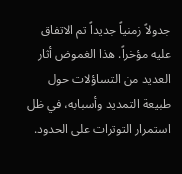جدولاً زمنياً جديداً تم الاتفاق عليه مؤخراً. هذا الغموض أثار العديد من التساؤلات حول طبيعة التمديد وأسبابه، في ظل استمرار التوترات على الحدود.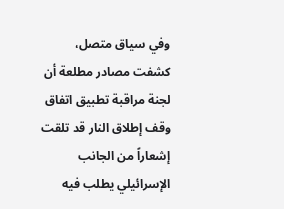وفي سياق متصل، كشفت مصادر مطلعة أن لجنة مراقبة تطبيق اتفاق وقف إطلاق النار قد تلقت إشعاراً من الجانب الإسرائيلي يطلب فيه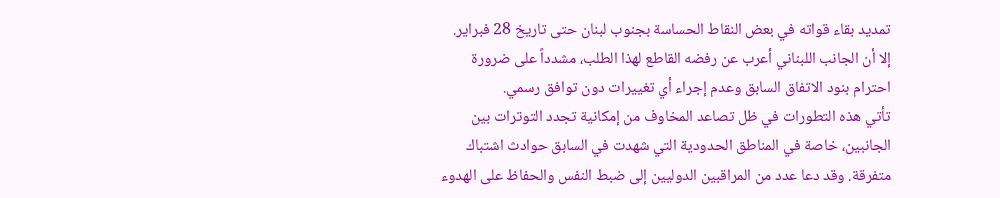تمديد بقاء قواته في بعض النقاط الحساسة بجنوب لبنان حتى تاريخ 28 فبراير. إلا أن الجانب اللبناني أعرب عن رفضه القاطع لهذا الطلب، مشدداً على ضرورة احترام بنود الاتفاق السابق وعدم إجراء أي تغييرات دون توافق رسمي.
تأتي هذه التطورات في ظل تصاعد المخاوف من إمكانية تجدد التوترات بين الجانبين، خاصة في المناطق الحدودية التي شهدت في السابق حوادث اشتباك متفرقة. وقد دعا عدد من المراقبين الدوليين إلى ضبط النفس والحفاظ على الهدوء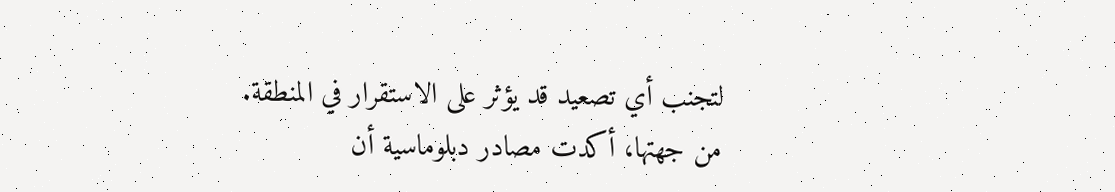لتجنب أي تصعيد قد يؤثر على الاستقرار في المنطقة.
من جهتها، أكدت مصادر دبلوماسية أن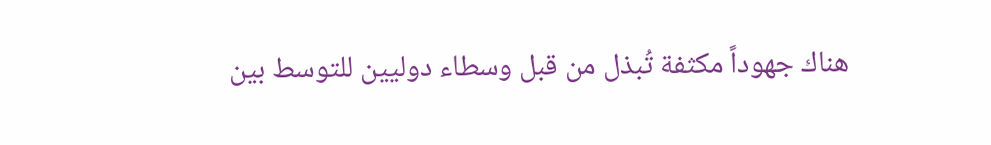هناك جهوداً مكثفة تُبذل من قبل وسطاء دوليين للتوسط بين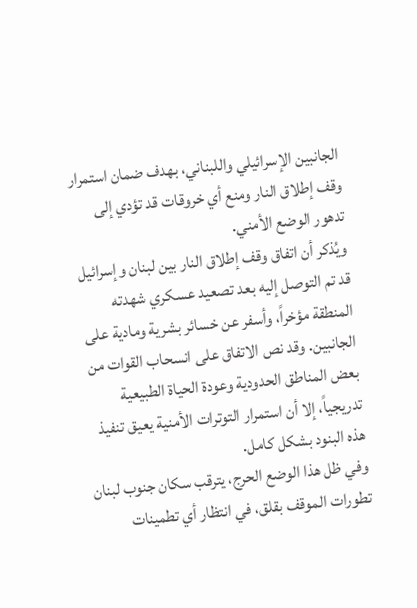الجانبين الإسرائيلي واللبناني، بهدف ضمان استمرار وقف إطلاق النار ومنع أي خروقات قد تؤدي إلى تدهور الوضع الأمني.
ويُذكر أن اتفاق وقف إطلاق النار بين لبنان وإسرائيل قد تم التوصل إليه بعد تصعيد عسكري شهدته المنطقة مؤخراً، وأسفر عن خسائر بشرية ومادية على الجانبين. وقد نص الاتفاق على انسحاب القوات من بعض المناطق الحدودية وعودة الحياة الطبيعية تدريجياً، إلا أن استمرار التوترات الأمنية يعيق تنفيذ هذه البنود بشكل كامل.
وفي ظل هذا الوضع الحرج، يترقب سكان جنوب لبنان تطورات الموقف بقلق، في انتظار أي تطمينات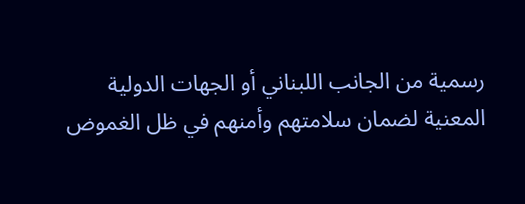رسمية من الجانب اللبناني أو الجهات الدولية المعنية لضمان سلامتهم وأمنهم في ظل الغموض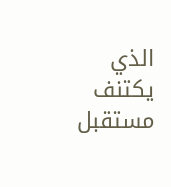الذي يكتنف مستقبل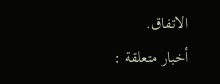الاتفاق.
أخبار متعلقة :